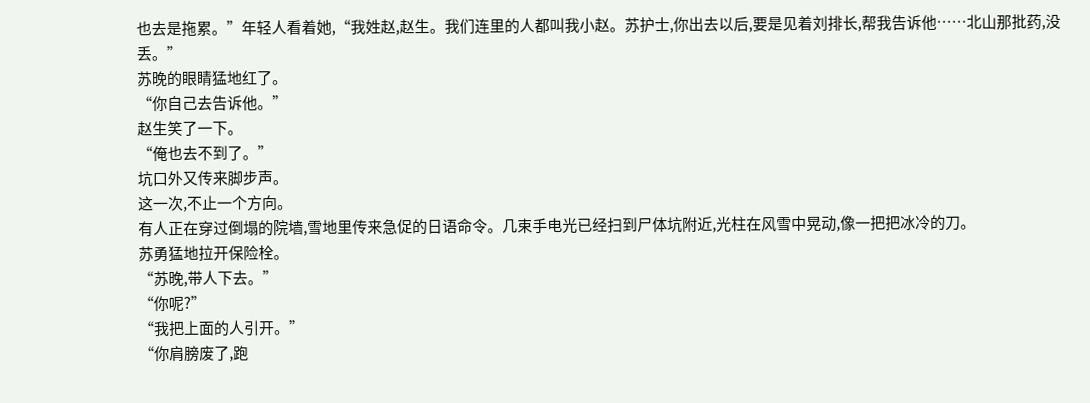也去是拖累。”年轻人看着她,“我姓赵,赵生。我们连里的人都叫我小赵。苏护士,你出去以后,要是见着刘排长,帮我告诉他……北山那批药,没丢。”
苏晚的眼睛猛地红了。
“你自己去告诉他。”
赵生笑了一下。
“俺也去不到了。”
坑口外又传来脚步声。
这一次,不止一个方向。
有人正在穿过倒塌的院墙,雪地里传来急促的日语命令。几束手电光已经扫到尸体坑附近,光柱在风雪中晃动,像一把把冰冷的刀。
苏勇猛地拉开保险栓。
“苏晚,带人下去。”
“你呢?”
“我把上面的人引开。”
“你肩膀废了,跑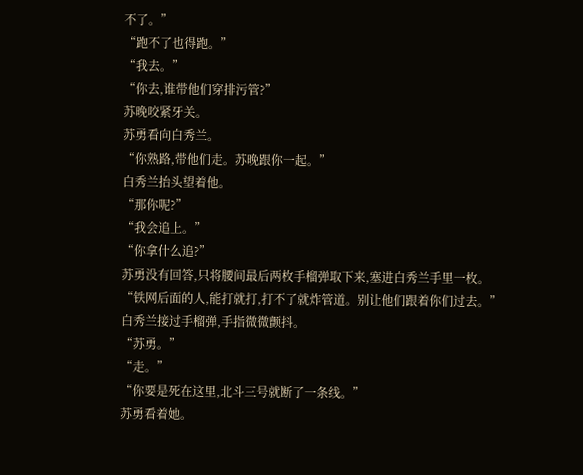不了。”
“跑不了也得跑。”
“我去。”
“你去,谁带他们穿排污管?”
苏晚咬紧牙关。
苏勇看向白秀兰。
“你熟路,带他们走。苏晚跟你一起。”
白秀兰抬头望着他。
“那你呢?”
“我会追上。”
“你拿什么追?”
苏勇没有回答,只将腰间最后两枚手榴弹取下来,塞进白秀兰手里一枚。
“铁网后面的人,能打就打,打不了就炸管道。别让他们跟着你们过去。”
白秀兰接过手榴弹,手指微微颤抖。
“苏勇。”
“走。”
“你要是死在这里,北斗三号就断了一条线。”
苏勇看着她。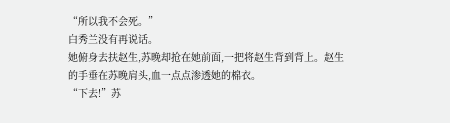“所以我不会死。”
白秀兰没有再说话。
她俯身去扶赵生,苏晚却抢在她前面,一把将赵生背到背上。赵生的手垂在苏晚肩头,血一点点渗透她的棉衣。
“下去!”苏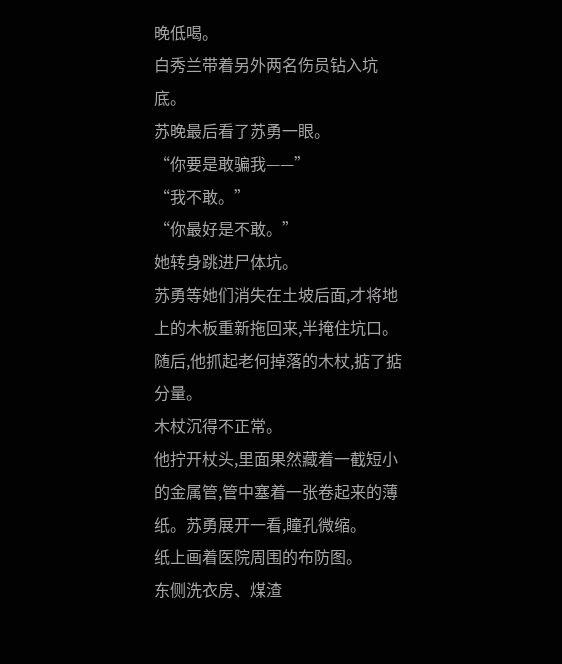晚低喝。
白秀兰带着另外两名伤员钻入坑底。
苏晚最后看了苏勇一眼。
“你要是敢骗我——”
“我不敢。”
“你最好是不敢。”
她转身跳进尸体坑。
苏勇等她们消失在土坡后面,才将地上的木板重新拖回来,半掩住坑口。随后,他抓起老何掉落的木杖,掂了掂分量。
木杖沉得不正常。
他拧开杖头,里面果然藏着一截短小的金属管,管中塞着一张卷起来的薄纸。苏勇展开一看,瞳孔微缩。
纸上画着医院周围的布防图。
东侧洗衣房、煤渣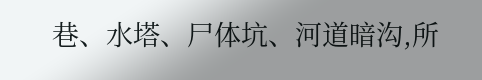巷、水塔、尸体坑、河道暗沟,所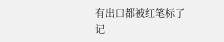有出口都被红笔标了记